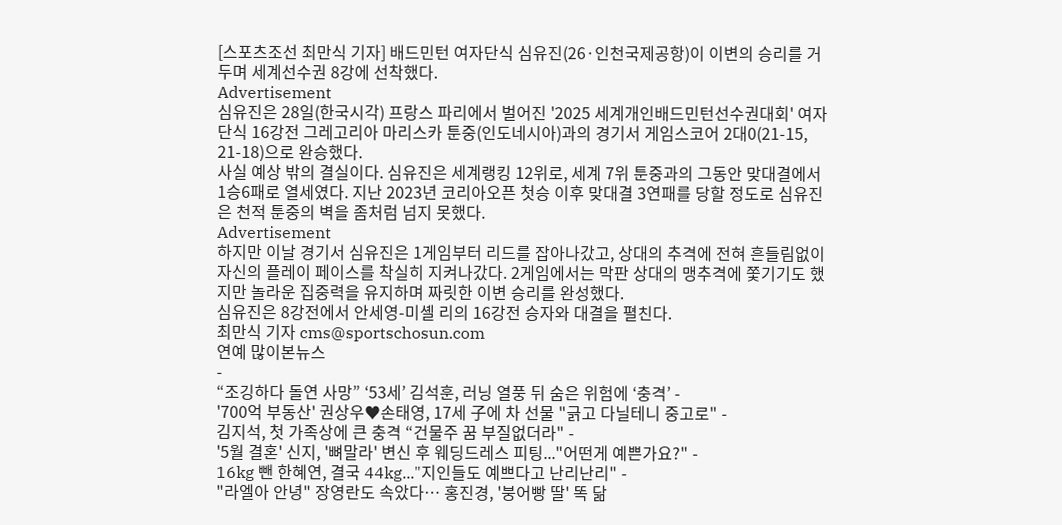[스포츠조선 최만식 기자] 배드민턴 여자단식 심유진(26·인천국제공항)이 이변의 승리를 거두며 세계선수권 8강에 선착했다.
Advertisement
심유진은 28일(한국시각) 프랑스 파리에서 벌어진 '2025 세계개인배드민턴선수권대회' 여자단식 16강전 그레고리아 마리스카 툰중(인도네시아)과의 경기서 게임스코어 2대0(21-15, 21-18)으로 완승했다.
사실 예상 밖의 결실이다. 심유진은 세계랭킹 12위로, 세계 7위 툰중과의 그동안 맞대결에서 1승6패로 열세였다. 지난 2023년 코리아오픈 첫승 이후 맞대결 3연패를 당할 정도로 심유진은 천적 툰중의 벽을 좀처럼 넘지 못했다.
Advertisement
하지만 이날 경기서 심유진은 1게임부터 리드를 잡아나갔고, 상대의 추격에 전혀 흔들림없이 자신의 플레이 페이스를 착실히 지켜나갔다. 2게임에서는 막판 상대의 맹추격에 쫓기기도 했지만 놀라운 집중력을 유지하며 짜릿한 이변 승리를 완성했다.
심유진은 8강전에서 안세영-미셸 리의 16강전 승자와 대결을 펼친다.
최만식 기자 cms@sportschosun.com
연예 많이본뉴스
-
“조깅하다 돌연 사망” ‘53세’ 김석훈, 러닝 열풍 뒤 숨은 위험에 ‘충격’ -
'700억 부동산' 권상우♥손태영, 17세 子에 차 선물 "긁고 다닐테니 중고로" -
김지석, 첫 가족상에 큰 충격 “건물주 꿈 부질없더라" -
'5월 결혼' 신지, '뼈말라' 변신 후 웨딩드레스 피팅..."어떤게 예쁜가요?" -
16kg 뺀 한혜연, 결국 44kg..."지인들도 예쁘다고 난리난리" -
"라엘아 안녕" 장영란도 속았다… 홍진경, '붕어빵 딸' 똑 닮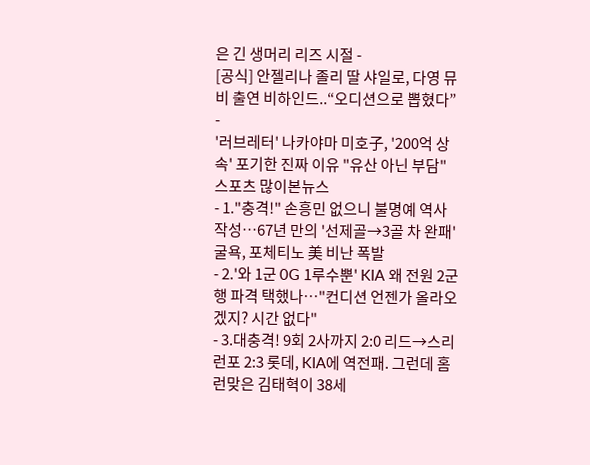은 긴 생머리 리즈 시절 -
[공식] 안젤리나 졸리 딸 샤일로, 다영 뮤비 출연 비하인드..“오디션으로 뽑혔다” -
'러브레터' 나카야마 미호子, '200억 상속' 포기한 진짜 이유 "유산 아닌 부담"
스포츠 많이본뉴스
- 1."충격!" 손흥민 없으니 불명예 역사 작성…67년 만의 '선제골→3골 차 완패' 굴욕, 포체티노 美 비난 폭발
- 2.'와 1군 0G 1루수뿐' KIA 왜 전원 2군행 파격 택했나…"컨디션 언젠가 올라오겠지? 시간 없다"
- 3.대충격! 9회 2사까지 2:0 리드→스리런포 2:3 롯데, KIA에 역전패. 그런데 홈런맞은 김태혁이 38세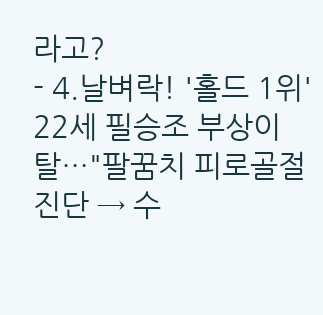라고?
- 4.날벼락! '홀드 1위' 22세 필승조 부상이탈…"팔꿈치 피로골절 진단 → 수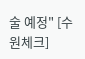술 예정" [수원체크]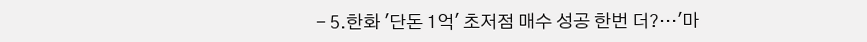- 5.한화 '단돈 1억' 초저점 매수 성공 한번 더?…'마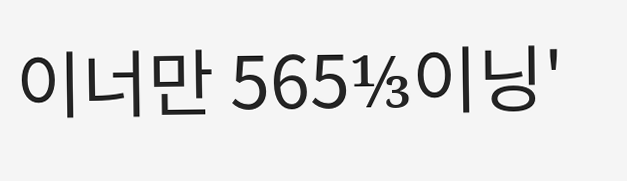이너만 565⅓이닝'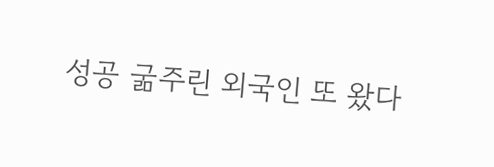성공 굶주린 외국인 또 왔다